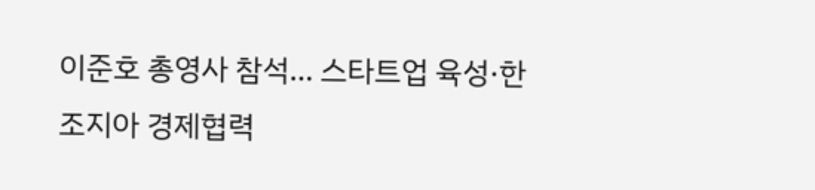이준호 총영사 참석… 스타트업 육성·한조지아 경제협력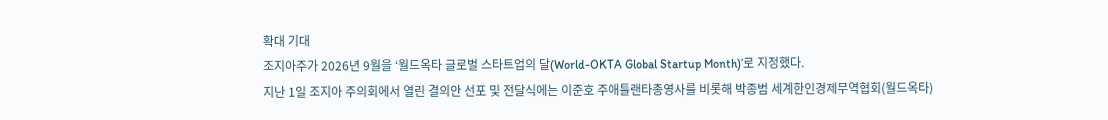확대 기대
조지아주가 2026년 9월을 ‘월드옥타 글로벌 스타트업의 달(World-OKTA Global Startup Month)’로 지정했다.
지난 1일 조지아 주의회에서 열린 결의안 선포 및 전달식에는 이준호 주애틀랜타총영사를 비롯해 박종범 세계한인경제무역협회(월드옥타)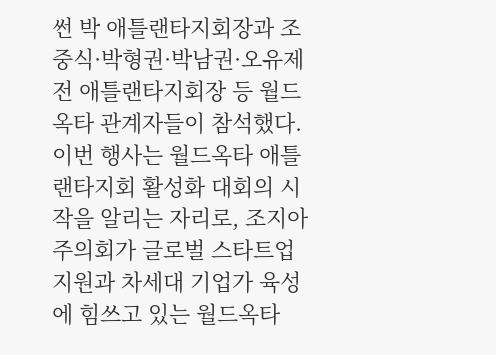썬 박 애틀랜타지회장과 조중식·박형권·박남권·오유제 전 애틀랜타지회장 등 월드옥타 관계자들이 참석했다.
이번 행사는 월드옥타 애틀랜타지회 활성화 대회의 시작을 알리는 자리로, 조지아 주의회가 글로벌 스타트업 지원과 차세대 기업가 육성에 힘쓰고 있는 월드옥타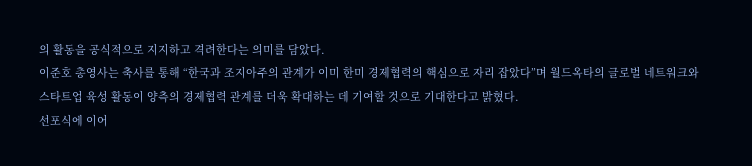의 활동을 공식적으로 지지하고 격려한다는 의미를 담았다.
이준호 총영사는 축사를 통해 “한국과 조지아주의 관계가 이미 한미 경제협력의 핵심으로 자리 잡았다”며 월드옥타의 글로벌 네트워크와 스타트업 육성 활동이 양측의 경제협력 관계를 더욱 확대하는 데 기여할 것으로 기대한다고 밝혔다.
선포식에 이어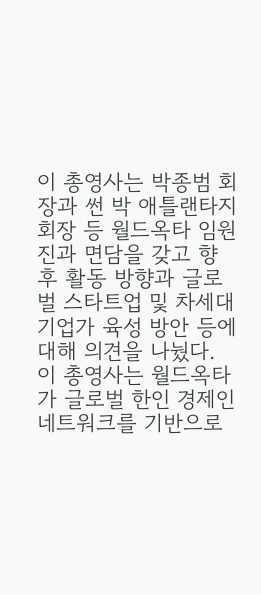이 총영사는 박종범 회장과 썬 박 애틀랜타지회장 등 월드옥타 임원진과 면담을 갖고 향후 활동 방향과 글로벌 스타트업 및 차세대 기업가 육성 방안 등에 대해 의견을 나눴다.
이 총영사는 월드옥타가 글로벌 한인 경제인 네트워크를 기반으로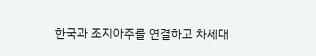한국과 조지아주를 연결하고 차세대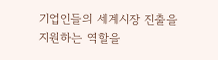기업인들의 세계시장 진출을 지원하는 역할을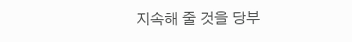지속해 줄 것을 당부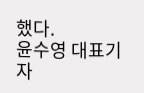했다.
윤수영 대표기자